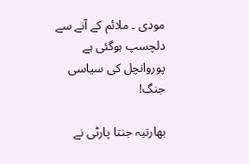مودی ۔ ملائم کے آنے سے دلچسپ ہوگئی ہے پوروانچل کی سیاسی جنگ!

بھارتیہ جنتا پارٹی نے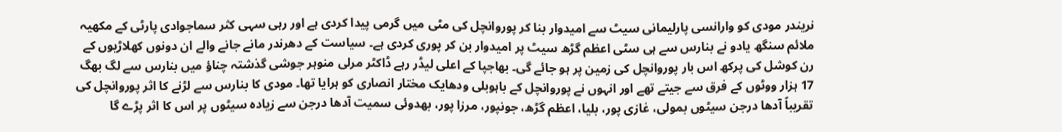نریندر مودی کو وارانسی پارلیمانی سیٹ سے امیدوار بنا کر پوروانچل کی مٹی میں گرمی پیدا کردی ہے اور رہی سہی کثر سماجوادی پارٹی کے مکھیہ ملائم سنگھ یادو نے بنارس سے ہی سٹی اعظم گڑھ سیٹ پر امیدوار بن کر پوری کردی ہے۔ سیاست کے دھرندر مانے جانے والے ان دونوں کھلاڑیوں کے رن کوشل کی پرکھ اس بار پوروانچل کی زمین پر ہو جائے گی۔ بھاجپا کے اعلی لیڈر رہے ڈاکٹر مرلی منوہر جوشی گذشتہ چناؤ میں بنارس سے لگ بھگ 17 ہزار ووٹوں کے فرق سے جیتے تھے اور انہوں نے پوروانچل کے باہوبلی ودھایک مختار انصاری کو ہرایا تھا۔ مودی کا بنارس سے لڑنے کا اثر پوروانچل کی تقریباً آدھا درجن سیٹوں بمولی، غازی پور، بلیا، اعظم گڑھ، جونپور، مرزا پور، بھدوئی سمیت آدھا درجن سے زیادہ سیٹوں پر اس کا اثر پڑے گا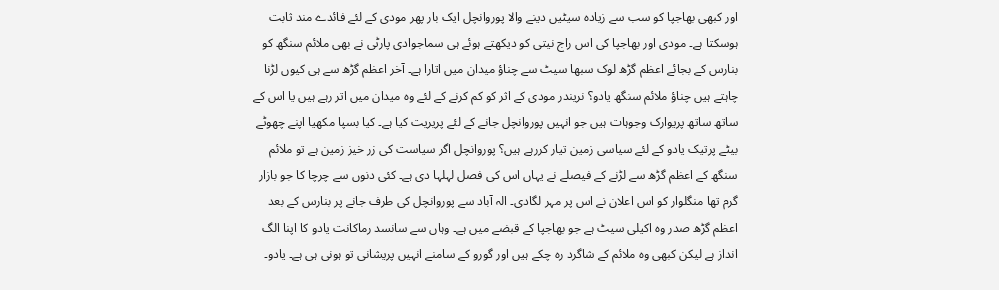اور کبھی بھاجپا کو سب سے زیادہ سیٹیں دینے والا پوروانچل ایک بار پھر مودی کے لئے فائدے مند ثابت ہوسکتا ہے۔ مودی اور بھاجپا کی اس راج نیتی کو دیکھتے ہوئے ہی سماجوادی پارٹی نے بھی ملائم سنگھ کو بنارس کے بجائے اعظم گڑھ لوک سبھا سیٹ سے چناؤ میدان میں اتارا ہے۔ آخر اعظم گڑھ سے ہی کیوں لڑنا چاہتے ہیں چناؤ ملائم سنگھ یادو؟ نریندر مودی کے اثر کو کم کرنے کے لئے وہ میدان میں اتر رہے ہیں یا اس کے ساتھ ساتھ پریوارک وجوہات ہیں جو انہیں پوروانچل جانے کے لئے پریریت کیا ہے۔ کیا بسپا مکھیا اپنے چھوٹے بیٹے پرتیک یادو کے لئے سیاسی زمین تیار کررہے ہیں؟ پوروانچل اگر سیاست کی زر خیز زمین ہے تو ملائم سنگھ کے اعظم گڑھ سے لڑنے کے فیصلے نے یہاں اس کی فصل لہلہا دی ہے۔ کئی دنوں سے چرچا کا جو بازار گرم تھا منگلوار کو اس اعلان نے اس پر مہر لگادی۔ الہ آباد سے پوروانچل کی طرف جانے پر بنارس کے بعد اعظم گڑھ صدر وہ اکیلی سیٹ ہے جو بھاجپا کے قبضے میں ہے۔ وہاں سے سانسد رماکانت یادو کا اپنا الگ انداز ہے لیکن کبھی وہ ملائم کے شاگرد رہ چکے ہیں اور گورو کے سامنے انہیں پریشانی تو ہونی ہی ہے۔ یادو۔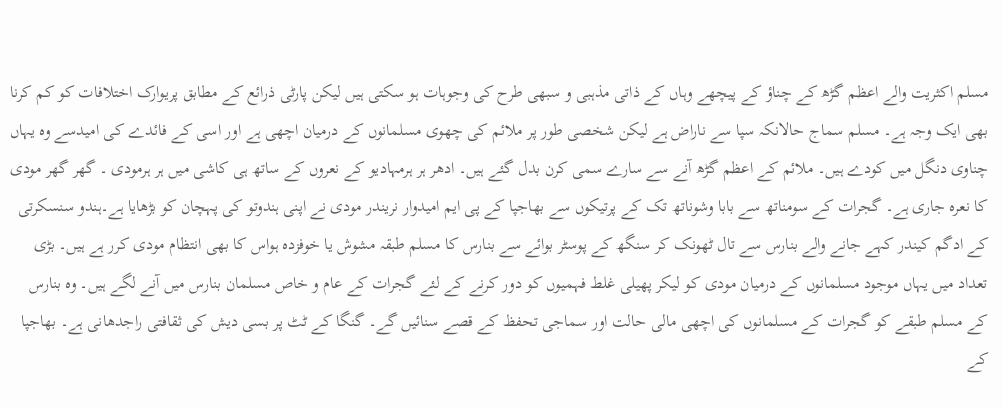مسلم اکثریت والے اعظم گڑھ کے چناؤ کے پیچھے وہاں کے ذاتی مذہبی و سبھی طرح کی وجوہات ہو سکتی ہیں لیکن پارٹی ذرائع کے مطابق پریوارک اختلافات کو کم کرنا بھی ایک وجہ ہے۔ مسلم سماج حالانکہ سپا سے ناراض ہے لیکن شخصی طور پر ملائم کی چھوی مسلمانوں کے درمیان اچھی ہے اور اسی کے فائدے کی امیدسے وہ یہاں چناوی دنگل میں کودے ہیں۔ ملائم کے اعظم گڑھ آنے سے سارے سمی کرن بدل گئے ہیں۔ ادھر ہر ہرمہادیو کے نعروں کے ساتھ ہی کاشی میں ہر ہرمودی ۔ گھر گھر مودی کا نعرہ جاری ہے۔ گجرات کے سومناتھ سے بابا وشوناتھ تک کے پرتیکوں سے بھاجپا کے پی ایم امیدوار نریندر مودی نے اپنی ہندوتو کی پہچان کو بڑھایا ہے۔ہندو سنسکرتی کے ادگم کیندر کہے جانے والے بنارس سے تال ٹھونک کر سنگھ کے پوسٹر بوائے سے بنارس کا مسلم طبقہ مشوش یا خوفزدہ ہواس کا بھی انتظام مودی کرر ہے ہیں۔ بڑی تعداد میں یہاں موجود مسلمانوں کے درمیان مودی کو لیکر پھیلی غلط فہمیوں کو دور کرنے کے لئے گجرات کے عام و خاص مسلمان بنارس میں آنے لگے ہیں۔ وہ بنارس کے مسلم طبقے کو گجرات کے مسلمانوں کی اچھی مالی حالت اور سماجی تحفظ کے قصے سنائیں گے۔ گنگا کے ٹٹ پر بسی دیش کی ثقافتی راجدھانی ہے۔ بھاجپا کے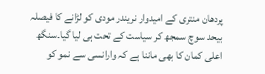پردھان منتری کے امیدوار نریندر مودی کو لڑانے کا فیصلہ بیحد سوچ سمجھ کر سیاست کے تحت ہی لیا گیا۔سنگھ اعلی کمان کا بھی ماننا ہے کہ وارانسی سے نمو کو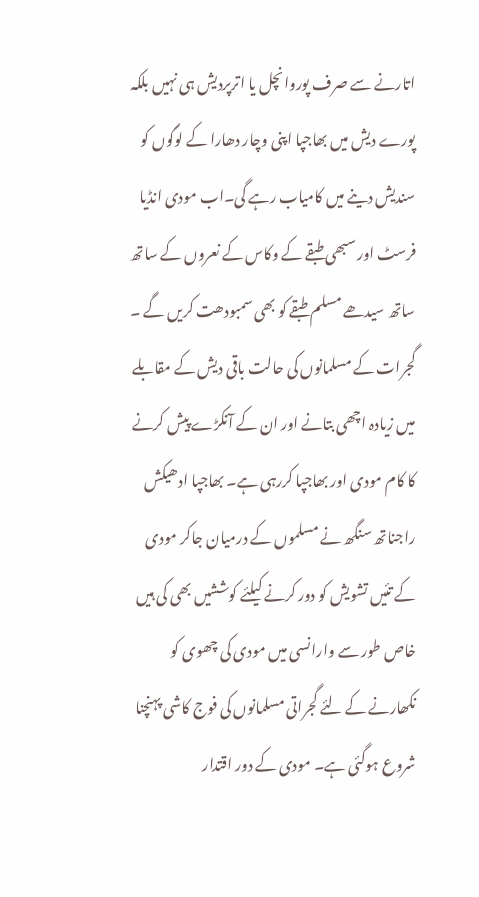اتارنے سے صرف پوروانچل یا اترپردیش ہی نہیں بلکہ پورے دیش میں بھاجپا اپنی وچار دھارا کے لوگوں کو سندیش دینے میں کامیاب رہے گی۔اب مودی انڈیا فرسٹ اور سبھی طبقے کے وکاس کے نعروں کے ساتھ ساتھ سیدھے مسلم طبقے کو بھی سمبودھت کریں گے ۔ گجرات کے مسلمانوں کی حالت باقی دیش کے مقابلے میں زیادہ اچھی بتانے اور ان کے آنکڑے پیش کرنے کا کام مودی اور بھاجپا کررہی ہے۔ بھاجپا ادھیکش راجناتھ سنگھ نے مسلموں کے درمیان جاکر مودی کے تئیں تشویش کو دور کرنے کیلئے کوششیں بھی کی ہیں خاص طور سے وارانسی میں مودی کی چھوی کو نکھارنے کے لئے گجراتی مسلمانوں کی فوج کاشی پہنچنا شروع ہوگئی ہے۔ مودی کے دور اقتدار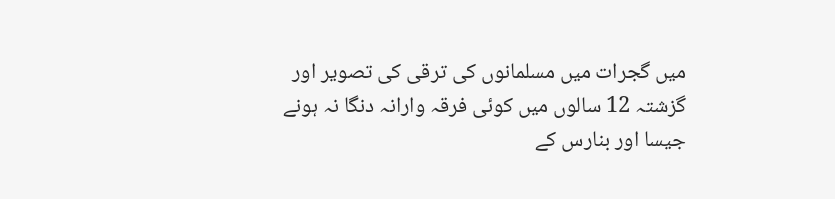میں گجرات میں مسلمانوں کی ترقی کی تصویر اور گزشتہ 12 سالوں میں کوئی فرقہ وارانہ دنگا نہ ہونے جیسا اور بنارس کے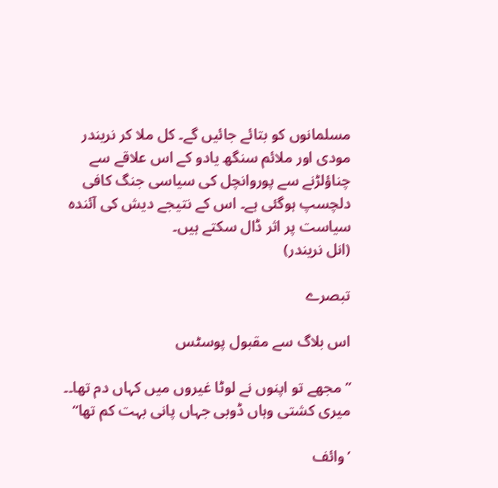مسلمانوں کو بتائے جائیں گے۔ کل ملا کر نریندر مودی اور ملائم سنگھ یادو کے اس علاقے سے چناؤلڑنے سے پوروانچل کی سیاسی جنگ کافی دلچسپ ہوگئی ہے۔ اس کے نتیجے دیش کی آئندہ سیاست پر اثر ڈال سکتے ہیں۔
(انل نریندر)

تبصرے

اس بلاگ سے مقبول پوسٹس

’’مجھے تو اپنوں نے لوٹا غیروں میں کہاں دم تھا۔۔ میری کشتی وہاں ڈوبی جہاں پانی بہت کم تھا‘‘

’وائف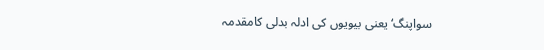سواپنگ‘ یعنی بیویوں کی ادلہ بدلی کامقدمہ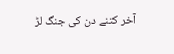آخر کتنے دن کی جنگ لڑ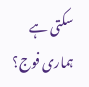سکتی ہے ہماری فوج؟